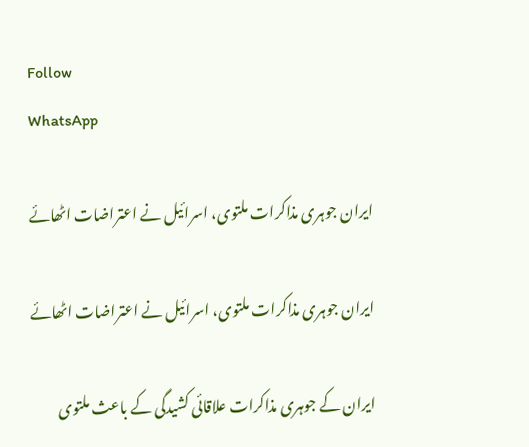Follow
WhatsApp

ایران جوہری مذاکرات ملتوی، اسرائیل نے اعتراضات اٹھائے

ایران جوہری مذاکرات ملتوی، اسرائیل نے اعتراضات اٹھائے

ایران کے جوہری مذاکرات علاقائی کشیدگی کے باعث ملتوی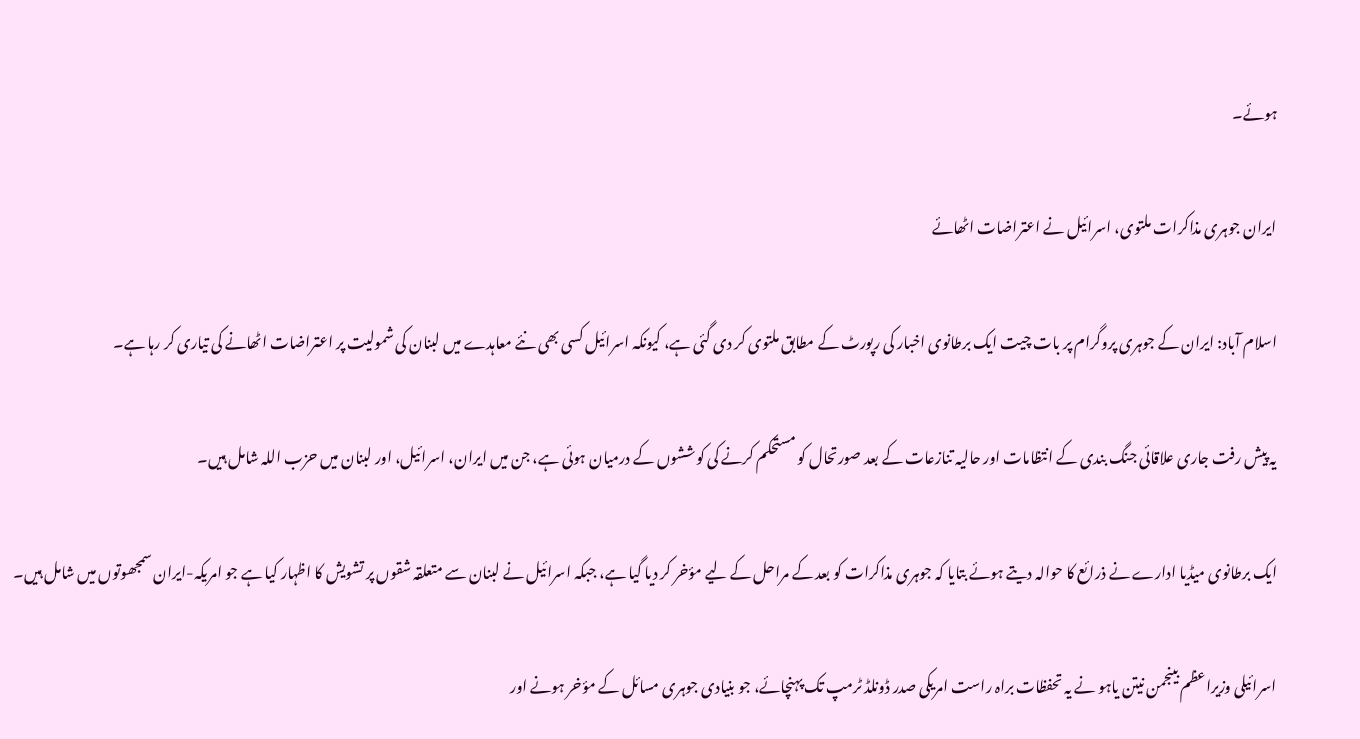ہوئے۔

ایران جوہری مذاکرات ملتوی، اسرائیل نے اعتراضات اٹھائے

اسلام آباد: ایران کے جوہری پروگرام پر بات چیت ایک برطانوی اخبار کی رپورٹ کے مطابق ملتوی کر دی گئی ہے، کیونکہ اسرائیل کسی بھی نئے معاہدے میں لبنان کی شمولیت پر اعتراضات اٹھانے کی تیاری کر رہا ہے۔

یہ پیش رفت جاری علاقائی جنگ بندی کے انتظامات اور حالیہ تنازعات کے بعد صورتحال کو مستحکم کرنے کی کوششوں کے درمیان ہوئی ہے، جن میں ایران، اسرائیل، اور لبنان میں حزب اللہ شامل ہیں۔

ایک برطانوی میڈیا ادارے نے ذرائع کا حوالہ دیتے ہوئے بتایا کہ جوہری مذاکرات کو بعد کے مراحل کے لیے مؤخر کر دیا گیا ہے، جبکہ اسرائیل نے لبنان سے متعلقہ شقوں پر تشویش کا اظہار کیا ہے جو امریکہ-ایران سمجھوتوں میں شامل ہیں۔

اسرائیلی وزیراعظم بینجمن نیتن یاہو نے یہ تحفظات براہ راست امریکی صدر ڈونلڈ ٹرمپ تک پہنچائے، جو بنیادی جوہری مسائل کے مؤخر ہونے اور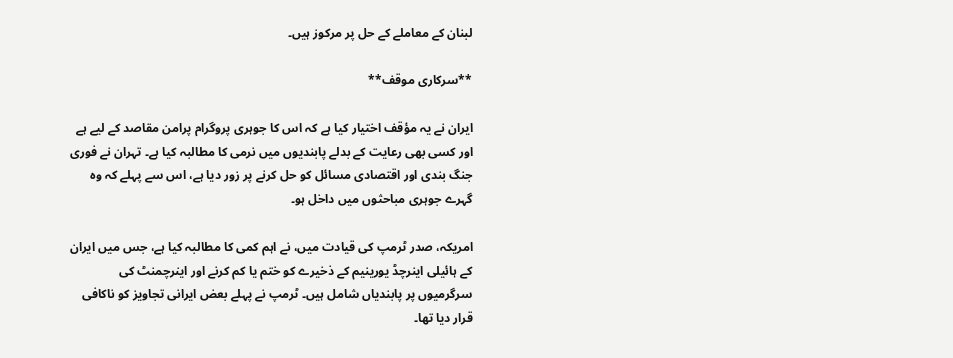لبنان کے معاملے کے حل پر مرکوز ہیں۔

**سرکاری موقف**

ایران نے یہ مؤقف اختیار کیا ہے کہ اس کا جوہری پروگرام پرامن مقاصد کے لیے ہے اور کسی بھی رعایت کے بدلے پابندیوں میں نرمی کا مطالبہ کیا ہے۔ تہران نے فوری جنگ بندی اور اقتصادی مسائل کو حل کرنے پر زور دیا ہے، اس سے پہلے کہ وہ گہرے جوہری مباحثوں میں داخل ہو۔

امریکہ، صدر ٹرمپ کی قیادت میں، نے اہم کمی کا مطالبہ کیا ہے، جس میں ایران کے ہائیلی اینرچڈ یورینیم کے ذخیرے کو ختم یا کم کرنے اور اینرچمنٹ کی سرگرمیوں پر پابندیاں شامل ہیں۔ ٹرمپ نے پہلے بعض ایرانی تجاویز کو ناکافی قرار دیا تھا۔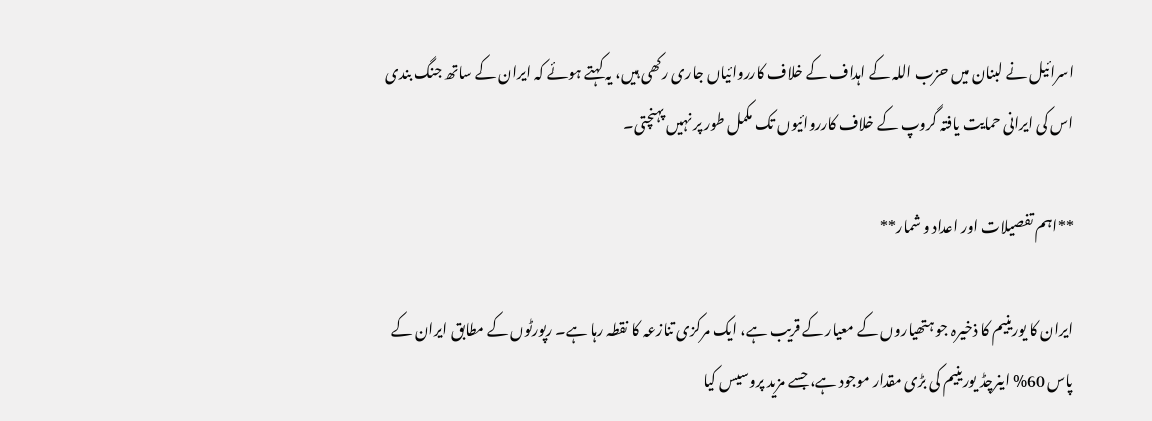اسرائیل نے لبنان میں حزب اللہ کے اہداف کے خلاف کارروائیاں جاری رکھی ہیں، یہ کہتے ہوئے کہ ایران کے ساتھ جنگ بندی اس کی ایرانی حمایت یافتہ گروپ کے خلاف کارروائیوں تک مکمل طور پر نہیں پہنچتی۔

**اہم تفصیلات اور اعداد و شمار**

ایران کا یورینیم کا ذخیرہ جو ہتھیاروں کے معیار کے قریب ہے، ایک مرکزی تنازعہ کا نقطہ رہا ہے۔ رپورٹوں کے مطابق ایران کے پاس 60% اینرچڈ یورینیم کی بڑی مقدار موجود ہے، جسے مزید پروسیس کیا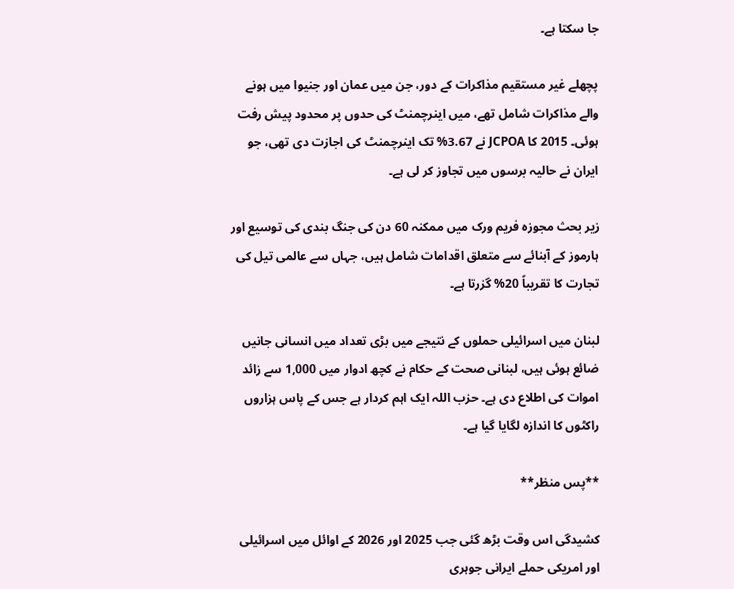جا سکتا ہے۔

پچھلے غیر مستقیم مذاکرات کے دور، جن میں عمان اور جنیوا میں ہونے والے مذاکرات شامل تھے، میں اینرچمنٹ کی حدوں پر محدود پیش رفت ہوئی۔ 2015 کا JCPOA نے 3.67% تک اینرچمنٹ کی اجازت دی تھی، جو ایران نے حالیہ برسوں میں تجاوز کر لی ہے۔

زیر بحث مجوزہ فریم ورک میں ممکنہ 60 دن کی جنگ بندی کی توسیع اور ہارموز کے آبنائے سے متعلق اقدامات شامل ہیں، جہاں سے عالمی تیل کی تجارت کا تقریباً 20% گزرتا ہے۔

لبنان میں اسرائیلی حملوں کے نتیجے میں بڑی تعداد میں انسانی جانیں ضائع ہوئی ہیں، لبنانی صحت کے حکام نے کچھ ادوار میں 1,000 سے زائد اموات کی اطلاع دی ہے۔ حزب اللہ ایک اہم کردار ہے جس کے پاس ہزاروں راکٹوں کا اندازہ لگایا گیا ہے۔

**پس منظر**

کشیدگی اس وقت بڑھ گئی جب 2025 اور 2026 کے اوائل میں اسرائیلی اور امریکی حملے ایرانی جوہری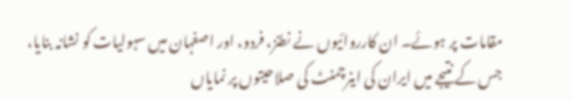مقامات پر ہوئے۔ ان کارروائیوں نے نطنز، فردو، اور اصفہان میں سہولیات کو نشانہ بنایا، جس کے نتیجے میں ایران کی اینرچمنٹ کی صلاحیتوں پر نمایاں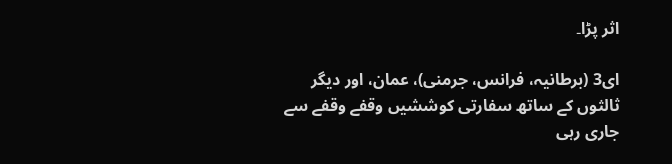اثر پڑا۔

ای3 (برطانیہ، فرانس، جرمنی)، عمان، اور دیگر ثالثوں کے ساتھ سفارتی کوششیں وقفے وقفے سے جاری رہی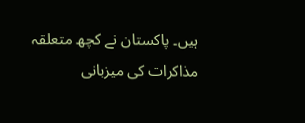ہیں۔ پاکستان نے کچھ متعلقہ مذاکرات کی میزبانی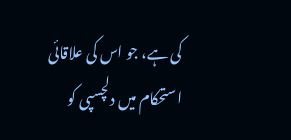کی ہے، جو اس کی علاقائی استحکام میں دلچسپی کو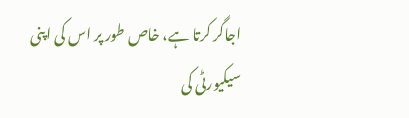اجاگر کرتا ہے، خاص طور پر اس کی اپنی سیکیورٹی کی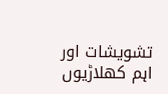تشویشات اور اہم کھلاڑیوں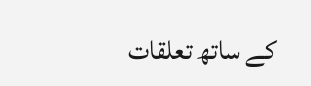کے ساتھ تعلقات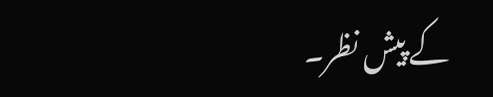کے پیش نظر۔